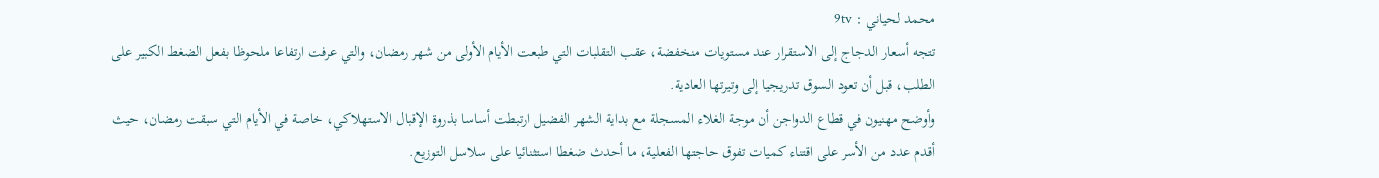محمد لحياني : 9tv
تتجه أسعار الدجاج إلى الاستقرار عند مستويات منخفضة، عقب التقلبات التي طبعت الأيام الأولى من شهر رمضان، والتي عرفت ارتفاعا ملحوظا بفعل الضغط الكبير على الطلب، قبل أن تعود السوق تدريجيا إلى وتيرتها العادية.
وأوضح مهنيون في قطاع الدواجن أن موجة الغلاء المسجلة مع بداية الشهر الفضيل ارتبطت أساسا بذروة الإقبال الاستهلاكي، خاصة في الأيام التي سبقت رمضان، حيث أقدم عدد من الأسر على اقتناء كميات تفوق حاجتها الفعلية، ما أحدث ضغطا استثنائيا على سلاسل التوزيع.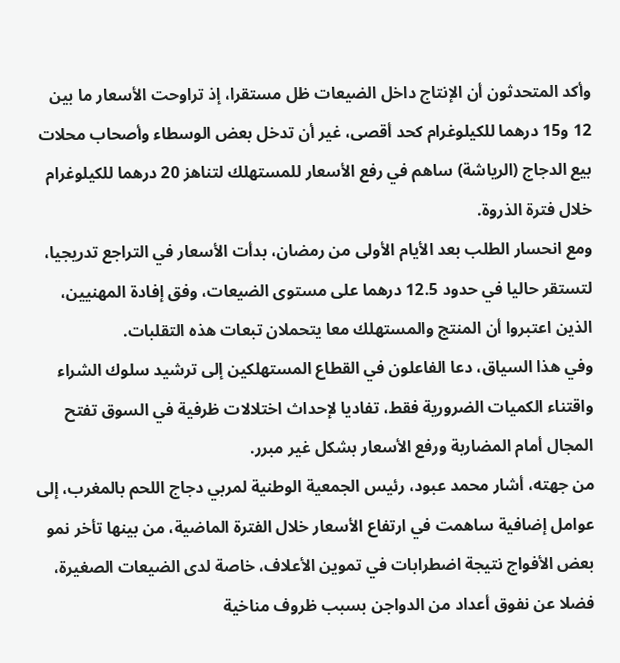وأكد المتحدثون أن الإنتاج داخل الضيعات ظل مستقرا، إذ تراوحت الأسعار ما بين 12 و15 درهما للكيلوغرام كحد أقصى، غير أن تدخل بعض الوسطاء وأصحاب محلات بيع الدجاج (الرياشة) ساهم في رفع الأسعار للمستهلك لتناهز 20 درهما للكيلوغرام خلال فترة الذروة.
ومع انحسار الطلب بعد الأيام الأولى من رمضان، بدأت الأسعار في التراجع تدريجيا، لتستقر حاليا في حدود 12.5 درهما على مستوى الضيعات، وفق إفادة المهنيين، الذين اعتبروا أن المنتج والمستهلك معا يتحملان تبعات هذه التقلبات.
وفي هذا السياق، دعا الفاعلون في القطاع المستهلكين إلى ترشيد سلوك الشراء واقتناء الكميات الضرورية فقط، تفاديا لإحداث اختلالات ظرفية في السوق تفتح المجال أمام المضاربة ورفع الأسعار بشكل غير مبرر.
من جهته، أشار محمد عبود، رئيس الجمعية الوطنية لمربي دجاج اللحم بالمغرب، إلى عوامل إضافية ساهمت في ارتفاع الأسعار خلال الفترة الماضية، من بينها تأخر نمو بعض الأفواج نتيجة اضطرابات في تموين الأعلاف، خاصة لدى الضيعات الصغيرة، فضلا عن نفوق أعداد من الدواجن بسبب ظروف مناخية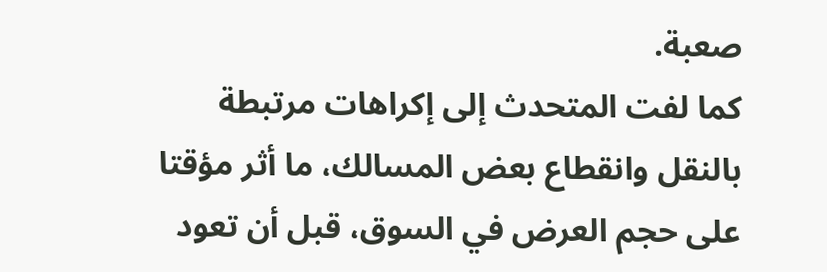صعبة.
كما لفت المتحدث إلى إكراهات مرتبطة بالنقل وانقطاع بعض المسالك، ما أثر مؤقتا على حجم العرض في السوق، قبل أن تعود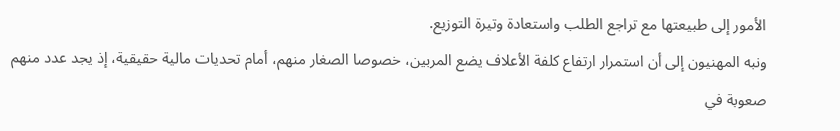الأمور إلى طبيعتها مع تراجع الطلب واستعادة وتيرة التوزيع.
ونبه المهنيون إلى أن استمرار ارتفاع كلفة الأعلاف يضع المربين، خصوصا الصغار منهم، أمام تحديات مالية حقيقية، إذ يجد عدد منهم صعوبة في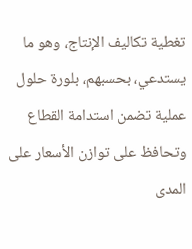تغطية تكاليف الإنتاج، وهو ما يستدعي، بحسبهم، بلورة حلول عملية تضمن استدامة القطاع وتحافظ على توازن الأسعار على المدى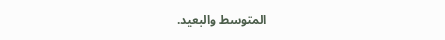المتوسط والبعيد.